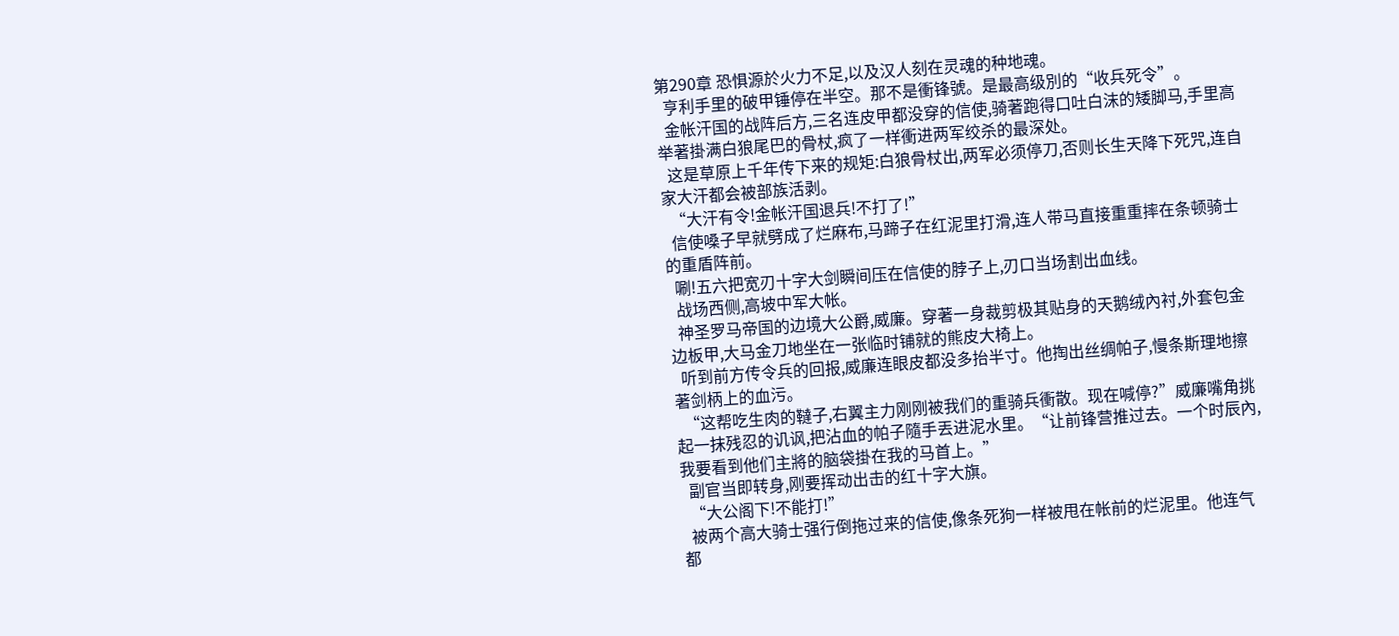第290章 恐惧源於火力不足,以及汉人刻在灵魂的种地魂。
  亨利手里的破甲锤停在半空。那不是衝锋號。是最高级別的“收兵死令”。
  金帐汗国的战阵后方,三名连皮甲都没穿的信使,骑著跑得口吐白沫的矮脚马,手里高举著掛满白狼尾巴的骨杖,疯了一样衝进两军绞杀的最深处。
  这是草原上千年传下来的规矩:白狼骨杖出,两军必须停刀,否则长生天降下死咒,连自家大汗都会被部族活剥。
  “大汗有令!金帐汗国退兵!不打了!”
  信使嗓子早就劈成了烂麻布,马蹄子在红泥里打滑,连人带马直接重重摔在条顿骑士的重盾阵前。
  唰!五六把宽刃十字大剑瞬间压在信使的脖子上,刃口当场割出血线。
  战场西侧,高坡中军大帐。
  神圣罗马帝国的边境大公爵,威廉。穿著一身裁剪极其贴身的天鹅绒內衬,外套包金边板甲,大马金刀地坐在一张临时铺就的熊皮大椅上。
  听到前方传令兵的回报,威廉连眼皮都没多抬半寸。他掏出丝绸帕子,慢条斯理地擦著剑柄上的血污。
  “这帮吃生肉的韃子,右翼主力刚刚被我们的重骑兵衝散。现在喊停?”威廉嘴角挑起一抹残忍的讥讽,把沾血的帕子隨手丟进泥水里。“让前锋营推过去。一个时辰內,我要看到他们主將的脑袋掛在我的马首上。”
  副官当即转身,刚要挥动出击的红十字大旗。
  “大公阁下!不能打!”
  被两个高大骑士强行倒拖过来的信使,像条死狗一样被甩在帐前的烂泥里。他连气都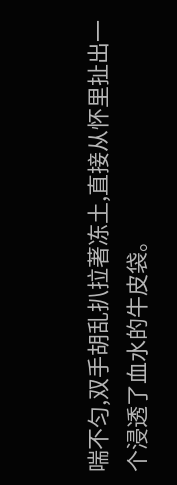喘不匀,双手胡乱扒拉著冻土,直接从怀里扯出一个浸透了血水的牛皮袋。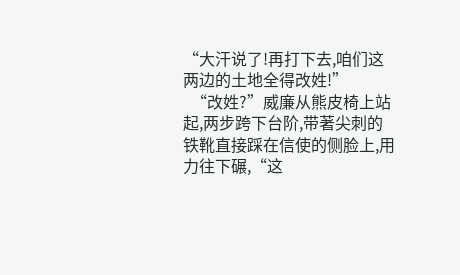“大汗说了!再打下去,咱们这两边的土地全得改姓!”
  “改姓?”威廉从熊皮椅上站起,两步跨下台阶,带著尖刺的铁靴直接踩在信使的侧脸上,用力往下碾,“这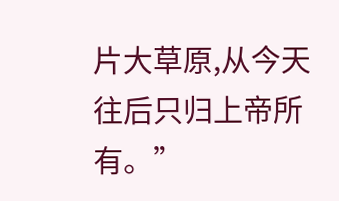片大草原,从今天往后只归上帝所有。”